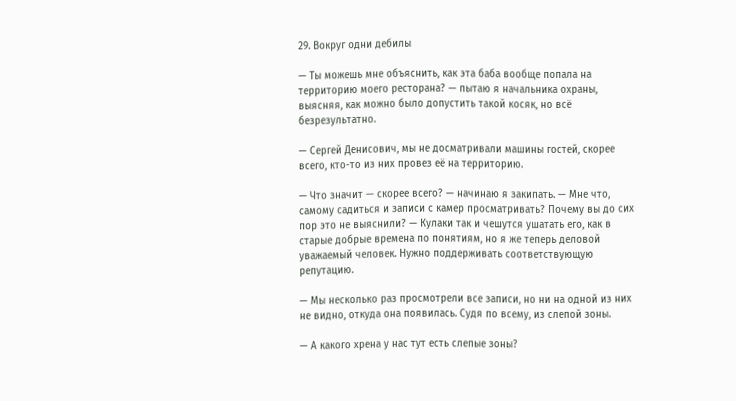29. Вокруг одни дебилы

— Ты можешь мне объяснить, как эта баба вообще попала на территорию моего ресторана? — пытаю я начальника охраны, выясняя, как можно было допустить такой косяк, но всё безрезультатно.

— Сергей Денисович, мы не досматривали машины гостей, скорее всего, кто-то из них провез её на территорию.

— Что значит — скорее всего? — начинаю я закипать. — Мне что, самому садиться и записи с камер просматривать? Почему вы до сих пор это не выяснили? — Кулаки так и чешутся ушатать его, как в старые добрые времена по понятиям, но я же теперь деловой уважаемый человек. Нужно поддерживать соответствующую репутацию.

— Мы несколько раз просмотрели все записи, но ни на одной из них не видно, откуда она появилась. Судя по всему, из слепой зоны.

— А какого хрена у нас тут есть слепые зоны?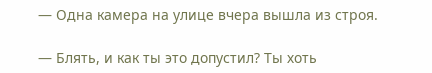— Одна камера на улице вчера вышла из строя.

— Блять, и как ты это допустил? Ты хоть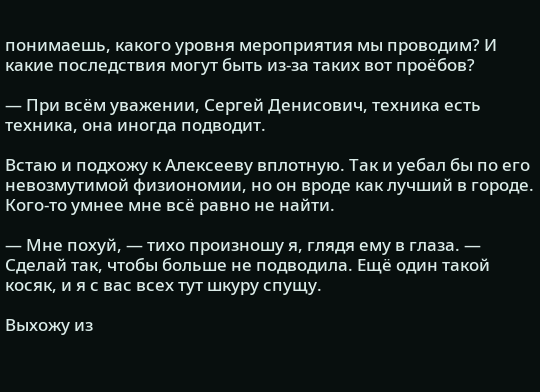понимаешь, какого уровня мероприятия мы проводим? И какие последствия могут быть из-за таких вот проёбов?

— При всём уважении, Сергей Денисович, техника есть техника, она иногда подводит.

Встаю и подхожу к Алексееву вплотную. Так и уебал бы по его невозмутимой физиономии, но он вроде как лучший в городе. Кого-то умнее мне всё равно не найти.

— Мне похуй, — тихо произношу я, глядя ему в глаза. — Сделай так, чтобы больше не подводила. Ещё один такой косяк, и я с вас всех тут шкуру спущу.

Выхожу из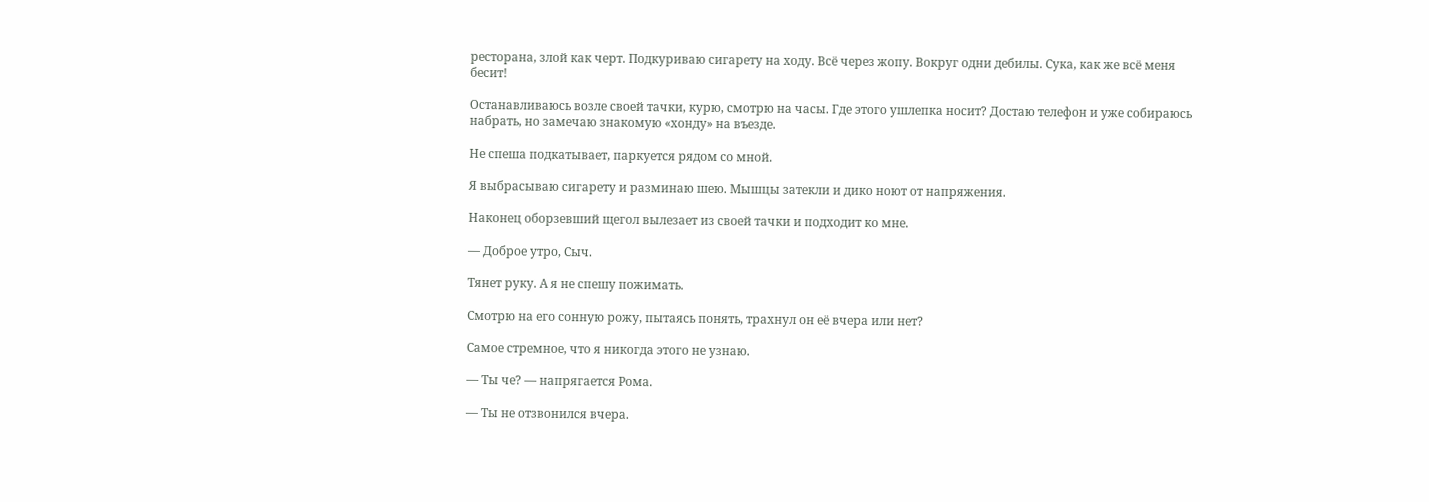ресторана, злой как черт. Подкуриваю сигарету на ходу. Всё через жопу. Вокруг одни дебилы. Сука, как же всё меня бесит!

Останавливаюсь возле своей тачки, курю, смотрю на часы. Где этого ушлепка носит? Достаю телефон и уже собираюсь набрать, но замечаю знакомую «хонду» на въезде.

Не спеша подкатывает, паркуется рядом со мной.

Я выбрасываю сигарету и разминаю шею. Мышцы затекли и дико ноют от напряжения.

Наконец оборзевший щегол вылезает из своей тачки и подходит ко мне.

— Доброе утро, Сыч.

Тянет руку. А я не спешу пожимать.

Смотрю на его сонную рожу, пытаясь понять, трахнул он её вчера или нет?

Самое стремное, что я никогда этого не узнаю.

— Ты че? — напрягается Рома.

— Ты не отзвонился вчера.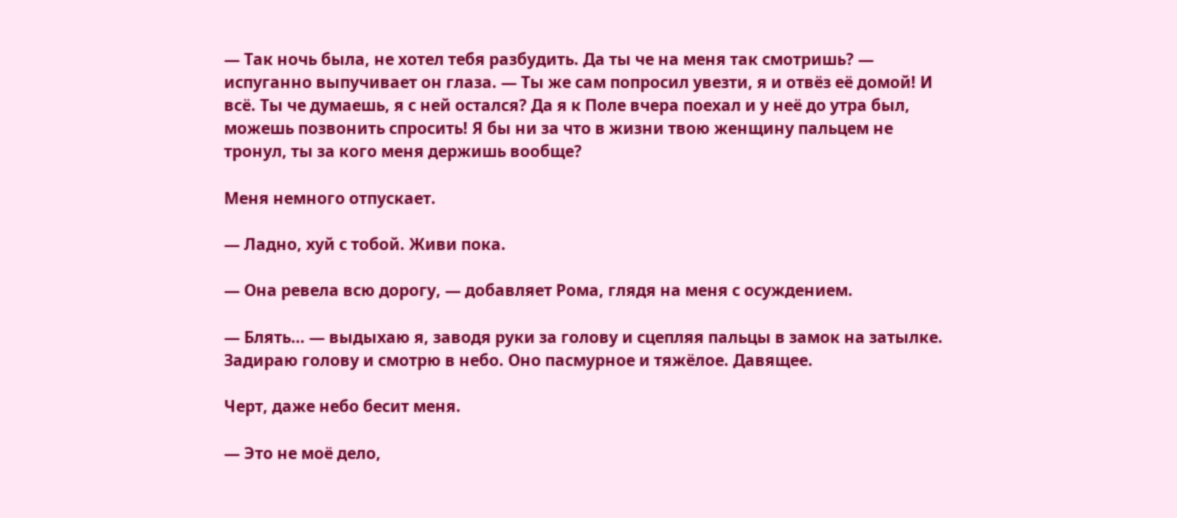— Так ночь была, не хотел тебя разбудить. Да ты че на меня так смотришь? — испуганно выпучивает он глаза. — Ты же сам попросил увезти, я и отвёз её домой! И всё. Ты че думаешь, я с ней остался? Да я к Поле вчера поехал и у неё до утра был, можешь позвонить спросить! Я бы ни за что в жизни твою женщину пальцем не тронул, ты за кого меня держишь вообще?

Меня немного отпускает.

— Ладно, хуй с тобой. Живи пока.

— Она ревела всю дорогу, — добавляет Рома, глядя на меня с осуждением.

— Блять… — выдыхаю я, заводя руки за голову и сцепляя пальцы в замок на затылке. Задираю голову и смотрю в небо. Оно пасмурное и тяжёлое. Давящее.

Черт, даже небо бесит меня.

— Это не моё дело,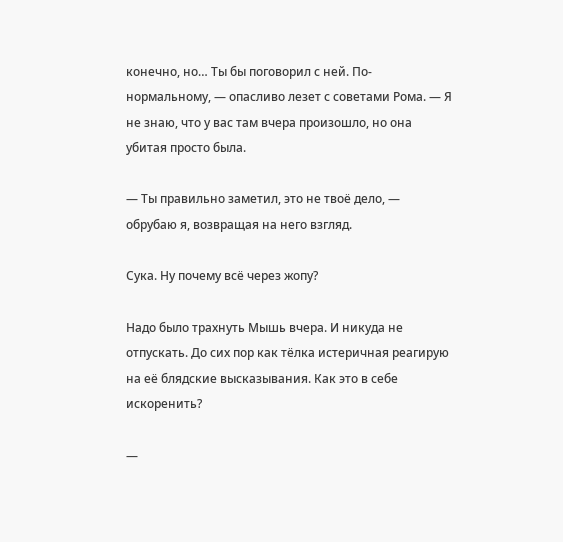конечно, но… Ты бы поговорил с ней. По-нормальному, — опасливо лезет с советами Рома. — Я не знаю, что у вас там вчера произошло, но она убитая просто была.

— Ты правильно заметил, это не твоё дело, — обрубаю я, возвращая на него взгляд.

Сука. Ну почему всё через жопу?

Надо было трахнуть Мышь вчера. И никуда не отпускать. До сих пор как тёлка истеричная реагирую на её блядские высказывания. Как это в себе искоренить?

—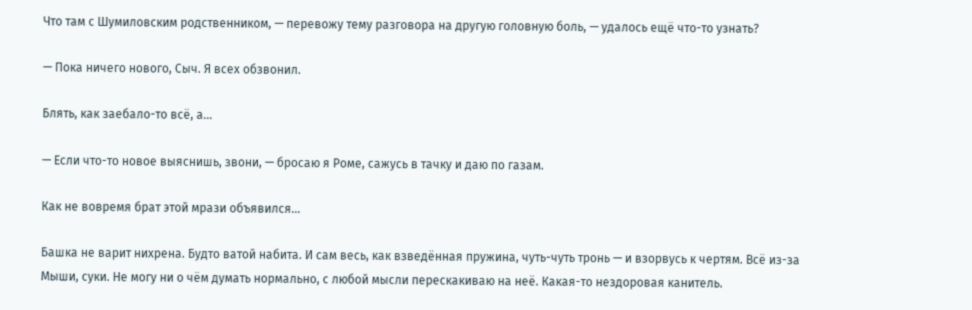Что там с Шумиловским родственником, — перевожу тему разговора на другую головную боль, — удалось ещё что-то узнать?

— Пока ничего нового, Сыч. Я всех обзвонил.

Блять, как заебало-то всё, а…

— Если что-то новое выяснишь, звони, — бросаю я Роме, сажусь в тачку и даю по газам.

Как не вовремя брат этой мрази объявился…

Башка не варит нихрена. Будто ватой набита. И сам весь, как взведённая пружина, чуть-чуть тронь — и взорвусь к чертям. Всё из-за Мыши, суки. Не могу ни о чём думать нормально, с любой мысли перескакиваю на неё. Какая-то нездоровая канитель.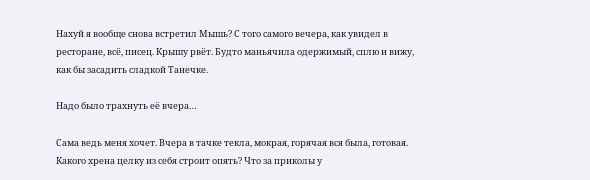Нахуй я вообще снова встретил Мышь? С того самого вечера, как увидел в ресторане, всё, писец. Крышу рвёт. Будто маньячила одержимый, сплю и вижу, как бы засадить сладкой Танечке.

Надо было трахнуть её вчера…

Сама ведь меня хочет. Вчера в тачке текла, мокрая, горячая вся была, готовая. Какого хрена целку из себя строит опять? Что за приколы у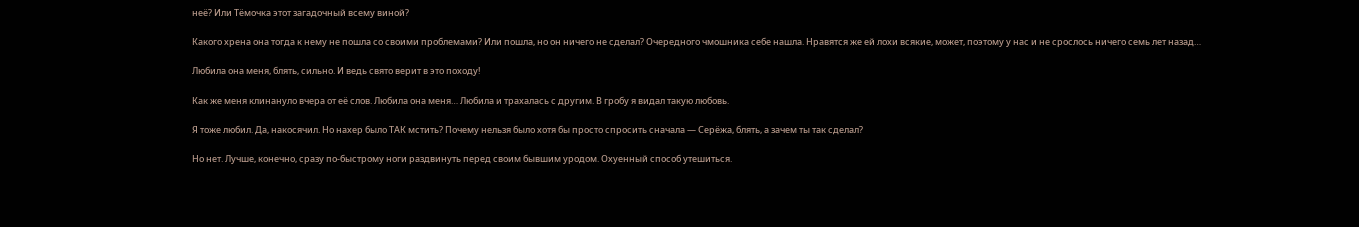неё? Или Тёмочка этот загадочный всему виной?

Какого хрена она тогда к нему не пошла со своими проблемами? Или пошла, но он ничего не сделал? Очередного чмошника себе нашла. Нравятся же ей лохи всякие, может, поэтому у нас и не срослось ничего семь лет назад…

Любила она меня, блять, сильно. И ведь свято верит в это походу!

Как же меня клинануло вчера от её слов. Любила она меня… Любила и трахалась с другим. В гробу я видал такую любовь.

Я тоже любил. Да, накосячил. Но нахер было ТАК мстить? Почему нельзя было хотя бы просто спросить сначала — Серёжа, блять, а зачем ты так сделал?

Но нет. Лучше, конечно, сразу по-быстрому ноги раздвинуть перед своим бывшим уродом. Охуенный способ утешиться.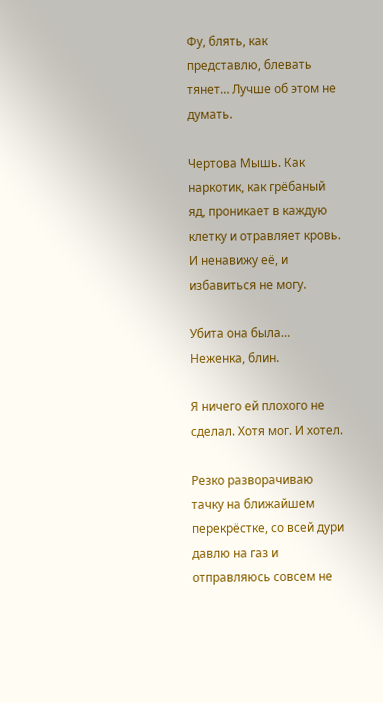Фу, блять, как представлю, блевать тянет… Лучше об этом не думать.

Чертова Мышь. Как наркотик, как грёбаный яд, проникает в каждую клетку и отравляет кровь. И ненавижу её, и избавиться не могу.

Убита она была… Неженка, блин.

Я ничего ей плохого не сделал. Хотя мог. И хотел.

Резко разворачиваю тачку на ближайшем перекрёстке, со всей дури давлю на газ и отправляюсь совсем не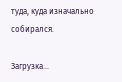туда, куда изначально собирался.

Загрузка...